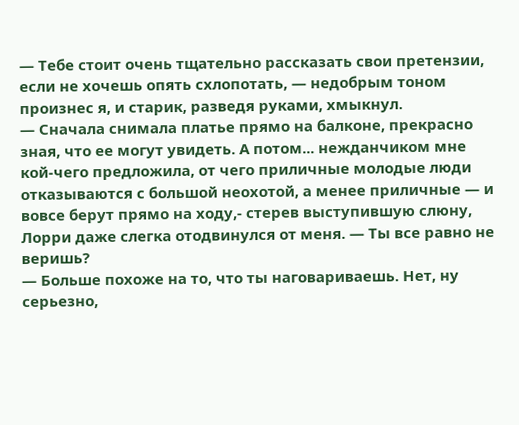— Тебе стоит очень тщательно рассказать свои претензии, если не хочешь опять схлопотать, — недобрым тоном произнес я, и старик, разведя руками, хмыкнул.
— Сначала снимала платье прямо на балконе, прекрасно зная, что ее могут увидеть. А потом... нежданчиком мне кой-чего предложила, от чего приличные молодые люди отказываются с большой неохотой, а менее приличные — и вовсе берут прямо на ходу,- стерев выступившую слюну, Лорри даже слегка отодвинулся от меня. — Ты все равно не веришь?
— Больше похоже на то, что ты наговариваешь. Нет, ну серьезно,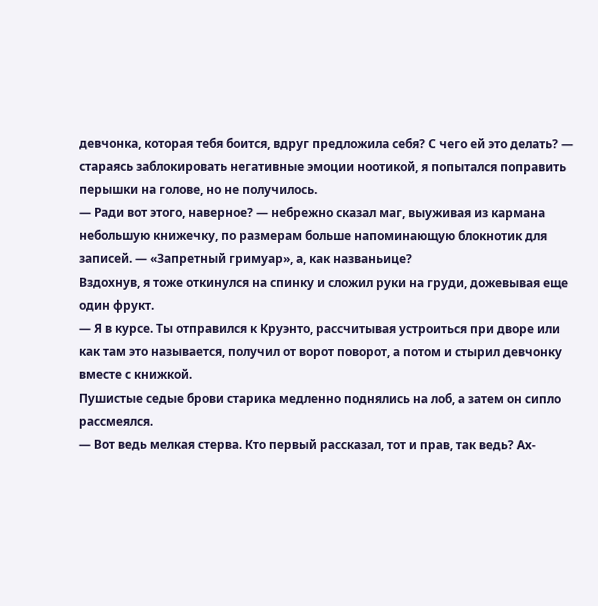девчонка, которая тебя боится, вдруг предложила себя? С чего ей это делать? — стараясь заблокировать негативные эмоции ноотикой, я попытался поправить перышки на голове, но не получилось.
— Ради вот этого, наверное? — небрежно сказал маг, выуживая из кармана небольшую книжечку, по размерам больше напоминающую блокнотик для записей. — «Запретный гримуар», а, как названьице?
Вздохнув, я тоже откинулся на спинку и сложил руки на груди, дожевывая еще один фрукт.
— Я в курсе. Ты отправился к Круэнто, рассчитывая устроиться при дворе или как там это называется, получил от ворот поворот, а потом и стырил девчонку вместе с книжкой.
Пушистые седые брови старика медленно поднялись на лоб, а затем он сипло рассмеялся.
— Вот ведь мелкая стерва. Кто первый рассказал, тот и прав, так ведь? Ах-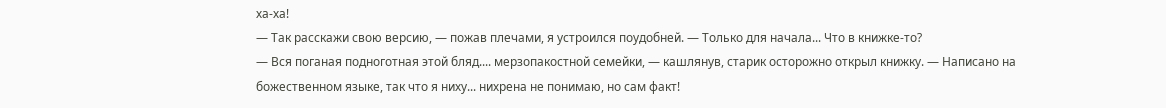ха-ха!
— Так расскажи свою версию, — пожав плечами, я устроился поудобней. — Только для начала... Что в книжке-то?
— Вся поганая подноготная этой бляд.... мерзопакостной семейки, — кашлянув, старик осторожно открыл книжку. — Написано на божественном языке, так что я ниху... нихрена не понимаю, но сам факт!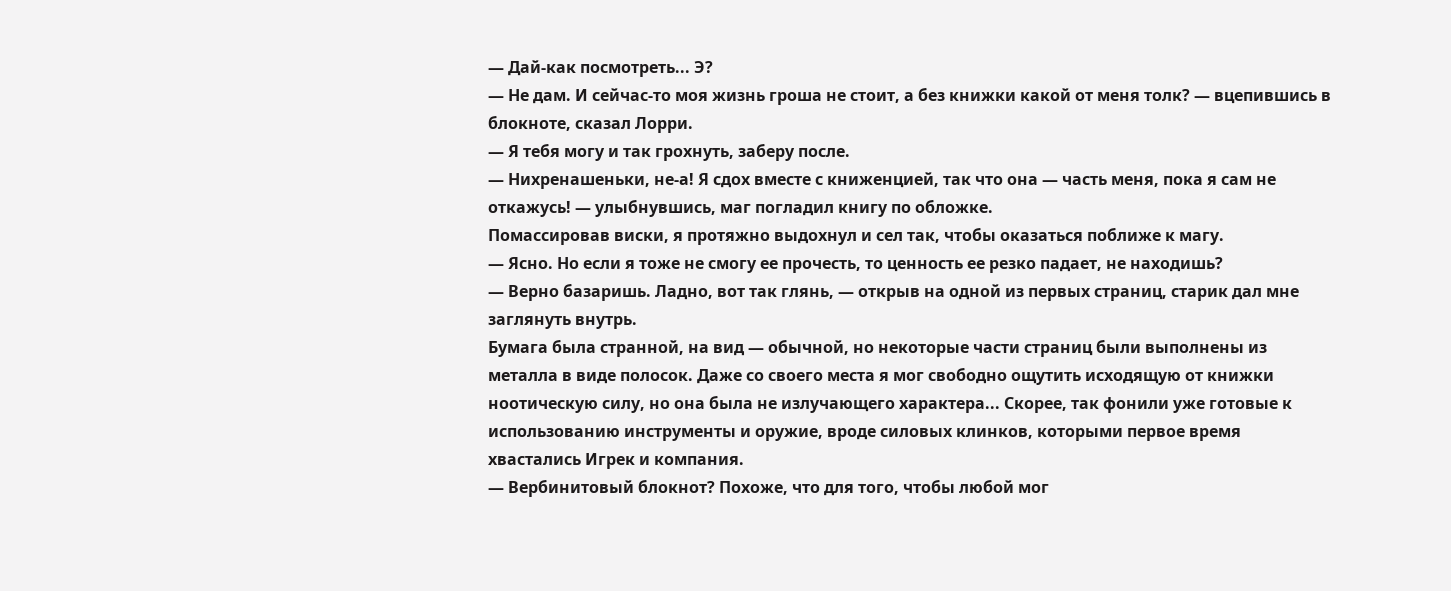— Дай-как посмотреть... Э?
— Не дам. И сейчас-то моя жизнь гроша не стоит, а без книжки какой от меня толк? — вцепившись в блокноте, сказал Лорри.
— Я тебя могу и так грохнуть, заберу после.
— Нихренашеньки, не-а! Я сдох вместе с книженцией, так что она — часть меня, пока я сам не откажусь! — улыбнувшись, маг погладил книгу по обложке.
Помассировав виски, я протяжно выдохнул и сел так, чтобы оказаться поближе к магу.
— Ясно. Но если я тоже не смогу ее прочесть, то ценность ее резко падает, не находишь?
— Верно базаришь. Ладно, вот так глянь, — открыв на одной из первых страниц, старик дал мне заглянуть внутрь.
Бумага была странной, на вид — обычной, но некоторые части страниц были выполнены из металла в виде полосок. Даже со своего места я мог свободно ощутить исходящую от книжки ноотическую силу, но она была не излучающего характера... Скорее, так фонили уже готовые к использованию инструменты и оружие, вроде силовых клинков, которыми первое время хвастались Игрек и компания.
— Вербинитовый блокнот? Похоже, что для того, чтобы любой мог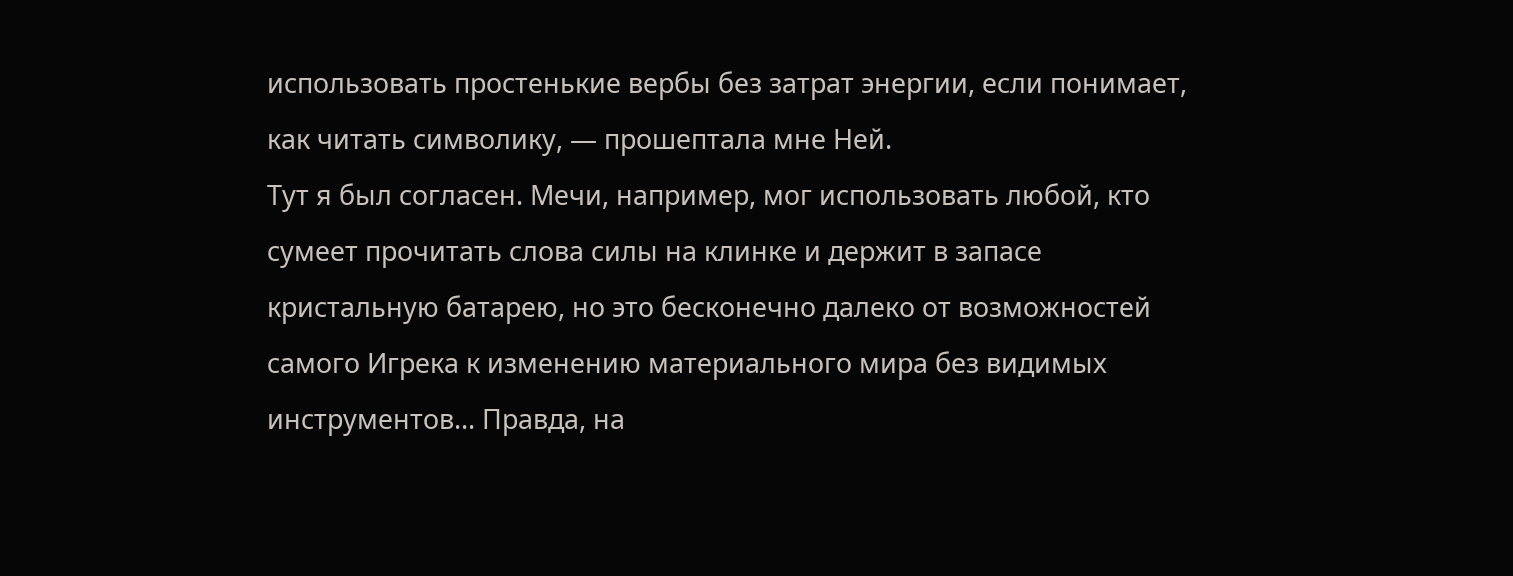использовать простенькие вербы без затрат энергии, если понимает, как читать символику, — прошептала мне Ней.
Тут я был согласен. Мечи, например, мог использовать любой, кто сумеет прочитать слова силы на клинке и держит в запасе кристальную батарею, но это бесконечно далеко от возможностей самого Игрека к изменению материального мира без видимых инструментов... Правда, на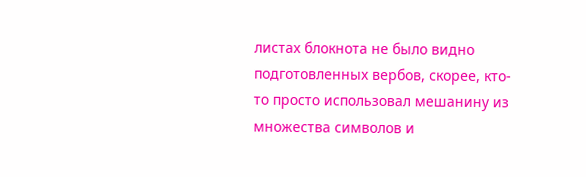листах блокнота не было видно подготовленных вербов, скорее, кто-то просто использовал мешанину из множества символов и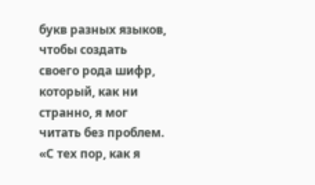букв разных языков, чтобы создать своего рода шифр, который, как ни странно, я мог читать без проблем.
«С тех пор, как я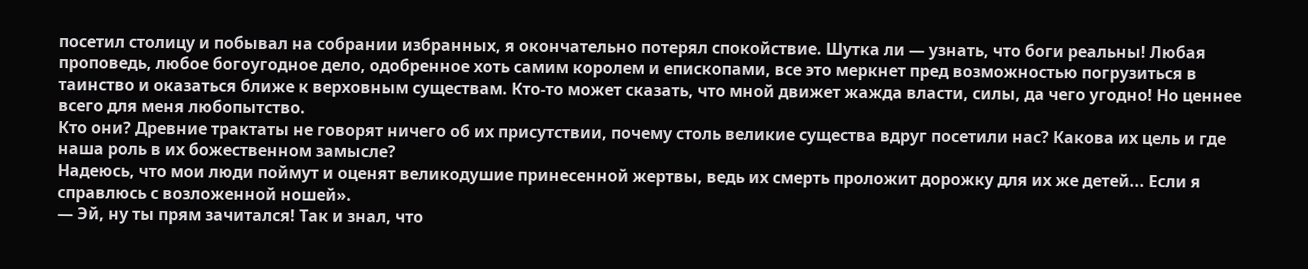посетил столицу и побывал на собрании избранных, я окончательно потерял спокойствие. Шутка ли — узнать, что боги реальны! Любая проповедь, любое богоугодное дело, одобренное хоть самим королем и епископами, все это меркнет пред возможностью погрузиться в таинство и оказаться ближе к верховным существам. Кто-то может сказать, что мной движет жажда власти, силы, да чего угодно! Но ценнее всего для меня любопытство.
Кто они? Древние трактаты не говорят ничего об их присутствии, почему столь великие существа вдруг посетили нас? Какова их цель и где наша роль в их божественном замысле?
Надеюсь, что мои люди поймут и оценят великодушие принесенной жертвы, ведь их смерть проложит дорожку для их же детей... Если я справлюсь с возложенной ношей».
— Эй, ну ты прям зачитался! Так и знал, что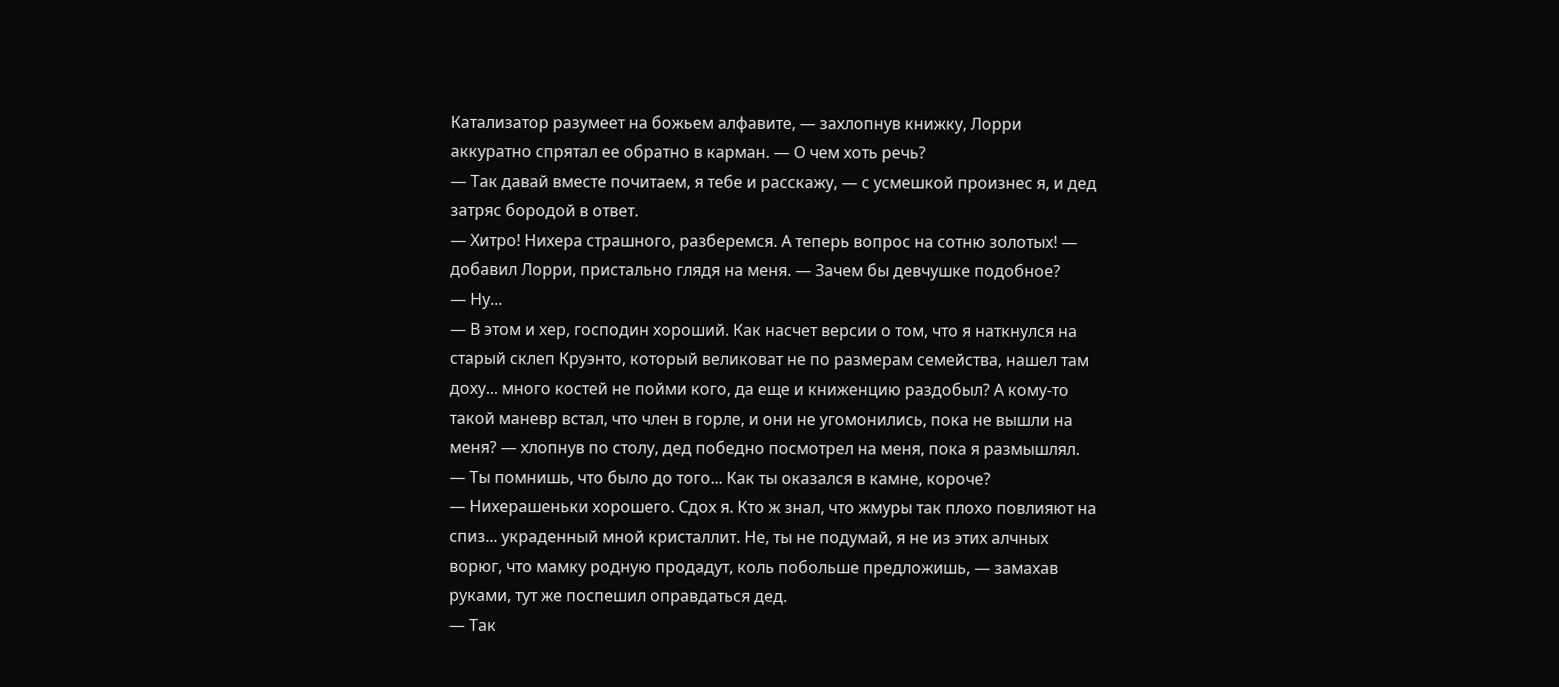Катализатор разумеет на божьем алфавите, — захлопнув книжку, Лорри аккуратно спрятал ее обратно в карман. — О чем хоть речь?
— Так давай вместе почитаем, я тебе и расскажу, — с усмешкой произнес я, и дед затряс бородой в ответ.
— Хитро! Нихера страшного, разберемся. А теперь вопрос на сотню золотых! — добавил Лорри, пристально глядя на меня. — Зачем бы девчушке подобное?
— Ну...
— В этом и хер, господин хороший. Как насчет версии о том, что я наткнулся на старый склеп Круэнто, который великоват не по размерам семейства, нашел там доху... много костей не пойми кого, да еще и книженцию раздобыл? А кому-то такой маневр встал, что член в горле, и они не угомонились, пока не вышли на меня? — хлопнув по столу, дед победно посмотрел на меня, пока я размышлял.
— Ты помнишь, что было до того... Как ты оказался в камне, короче?
— Нихерашеньки хорошего. Сдох я. Кто ж знал, что жмуры так плохо повлияют на спиз... украденный мной кристаллит. Не, ты не подумай, я не из этих алчных ворюг, что мамку родную продадут, коль побольше предложишь, — замахав руками, тут же поспешил оправдаться дед.
— Так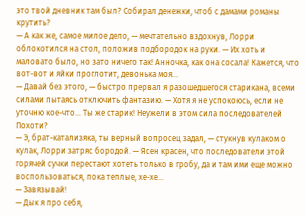это твой дневник там был? Собирал денежки, чтоб с дамами романы крутить?
— А как же, самое милое дело, — мечтательно вздохнув, Лорри облокотился на стол, положив подбородок на руки. — Их хоть и маловато было, но зато ничего так! Анночка, как она сосала! Кажется, что вот-вот и яйки проглотит, девонька моя...
— Давай без этого, — быстро прервал я разошедшегося старикана, всеми силами пытаясь отключить фантазию. — Хотя я не успокоюсь, если не уточню кое-что... Ты же старик! Неужели в этом сила последователей Похоти?
— Э, брат-катализяка, ты верный вопросец задал, — стукнув кулаком о кулак, Лорри затряс бородой. — Ясен красен, что последователи этой горячей сучки перестают хотеть только в гробу, да и там ими еще можно воспользоваться, пока теплые, хе-хе...
— Завязывай!
— Дык я про себя,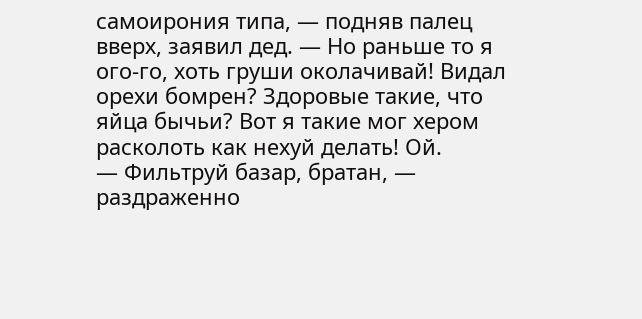самоирония типа, — подняв палец вверх, заявил дед. — Но раньше то я ого-го, хоть груши околачивай! Видал орехи бомрен? Здоровые такие, что яйца бычьи? Вот я такие мог хером расколоть как нехуй делать! Ой.
— Фильтруй базар, братан, — раздраженно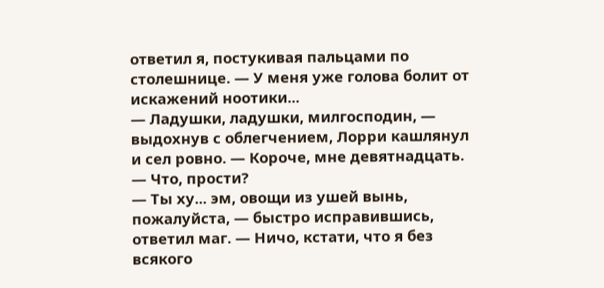ответил я, постукивая пальцами по столешнице. — У меня уже голова болит от искажений ноотики...
— Ладушки, ладушки, милгосподин, — выдохнув с облегчением, Лорри кашлянул и сел ровно. — Короче, мне девятнадцать.
— Что, прости?
— Ты ху... эм, овощи из ушей вынь, пожалуйста, — быстро исправившись, ответил маг. — Ничо, кстати, что я без всякого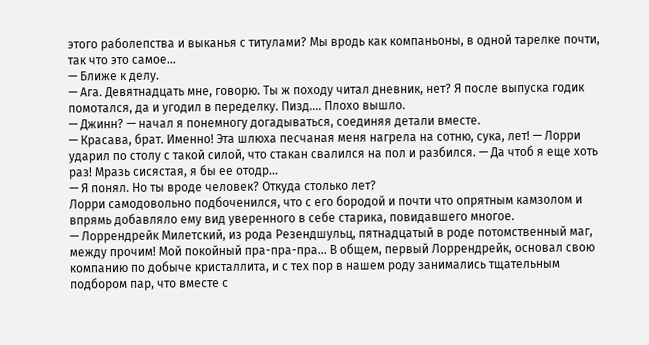этого раболепства и выканья с титулами? Мы вродь как компаньоны, в одной тарелке почти, так что это самое...
— Ближе к делу.
— Ага. Девятнадцать мне, говорю. Ты ж походу читал дневник, нет? Я после выпуска годик помотался, да и угодил в переделку. Пизд.... Плохо вышло.
— Джинн? — начал я понемногу догадываться, соединяя детали вместе.
— Красава, брат. Именно! Эта шлюха песчаная меня нагрела на сотню, сука, лет! — Лорри ударил по столу с такой силой, что стакан свалился на пол и разбился. — Да чтоб я еще хоть раз! Мразь сисястая, я бы ее отодр...
— Я понял. Но ты вроде человек? Откуда столько лет?
Лорри самодовольно подбоченился, что с его бородой и почти что опрятным камзолом и впрямь добавляло ему вид уверенного в себе старика, повидавшего многое.
— Лоррендрейк Милетский, из рода Резендшульц, пятнадцатый в роде потомственный маг, между прочим! Мой покойный пра-пра-пра... В общем, первый Лоррендрейк, основал свою компанию по добыче кристаллита, и с тех пор в нашем роду занимались тщательным подбором пар, что вместе с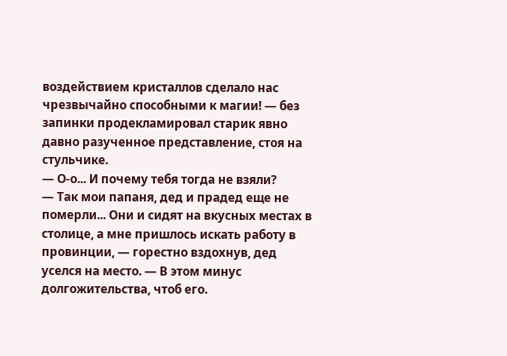воздействием кристаллов сделало нас чрезвычайно способными к магии! — без запинки продекламировал старик явно давно разученное представление, стоя на стульчике.
— О-о... И почему тебя тогда не взяли?
— Так мои папаня, дед и прадед еще не померли... Они и сидят на вкусных местах в столице, а мне пришлось искать работу в провинции, — горестно вздохнув, дед уселся на место. — В этом минус долгожительства, чтоб его.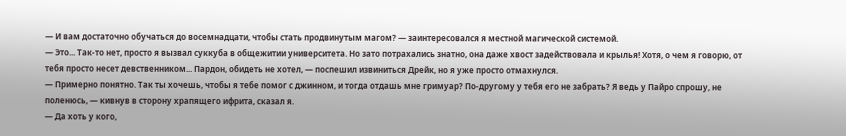— И вам достаточно обучаться до восемнадцати, чтобы стать продвинутым магом? — заинтересовался я местной магической системой.
— Это... Так-то нет, просто я вызвал суккуба в общежитии университета. Но зато потрахались знатно, она даже хвост задействовала и крылья! Хотя, о чем я говорю, от тебя просто несет девственником... Пардон, обидеть не хотел, — поспешил извиниться Дрейк, но я уже просто отмахнулся.
— Примерно понятно. Так ты хочешь, чтобы я тебе помог с джинном, и тогда отдашь мне гримуар? По-другому у тебя его не забрать? Я ведь у Пайро спрошу, не поленюсь, — кивнув в сторону храпящего ифрита, сказал я.
— Да хоть у кого,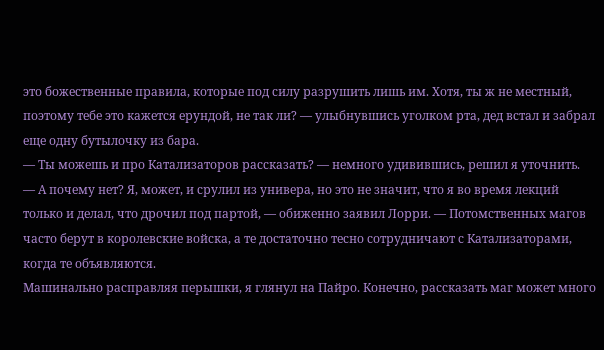это божественные правила, которые под силу разрушить лишь им. Хотя, ты ж не местный, поэтому тебе это кажется ерундой, не так ли? — улыбнувшись уголком рта, дед встал и забрал еще одну бутылочку из бара.
— Ты можешь и про Катализаторов рассказать? — немного удивившись, решил я уточнить.
— А почему нет? Я, может, и срулил из универа, но это не значит, что я во время лекций только и делал, что дрочил под партой, — обиженно заявил Лорри. — Потомственных магов часто берут в королевские войска, а те достаточно тесно сотрудничают с Катализаторами, когда те объявляются.
Машинально расправляя перышки, я глянул на Пайро. Конечно, рассказать маг может много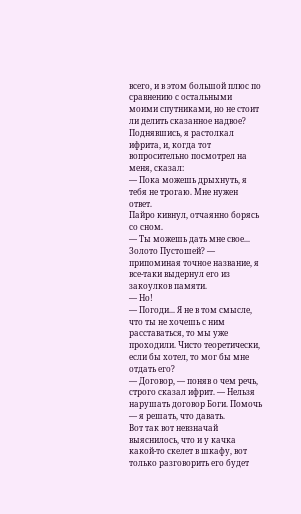всего, и в этом большой плюс по сравнению с остальными моими спутниками, но не стоит ли делить сказанное надвое? Поднявшись, я растолкал ифрита, и, когда тот вопросительно посмотрел на меня, сказал:
— Пока можешь дрыхнуть, я тебя не трогаю. Мне нужен ответ.
Пайро кивнул, отчаянно борясь со сном.
— Ты можешь дать мне свое... Золото Пустошей? — припоминая точное название, я все-таки выдернул его из закоулков памяти.
— Но!
— Погоди... Я не в том смысле, что ты не хочешь с ним расставаться, то мы уже проходили. Чисто теоретически, если бы хотел, то мог бы мне отдать его?
— Договор, — поняв о чем речь, строго сказал ифрит. — Нельзя нарушать договор Боги. Помочь — я решать, что давать.
Вот так вот невзначай выяснилось, что и у качка какой-то скелет в шкафу, вот только разговорить его будет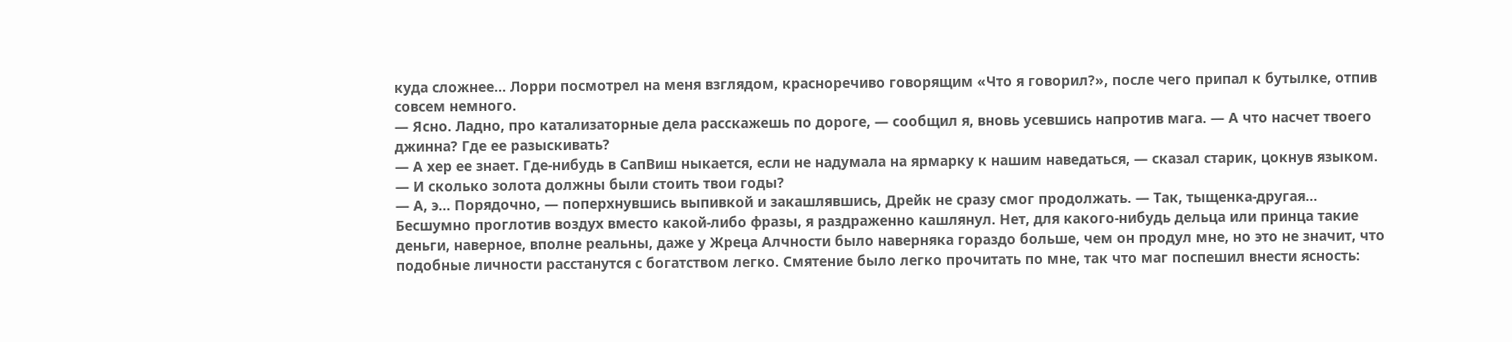куда сложнее... Лорри посмотрел на меня взглядом, красноречиво говорящим «Что я говорил?», после чего припал к бутылке, отпив совсем немного.
— Ясно. Ладно, про катализаторные дела расскажешь по дороге, — сообщил я, вновь усевшись напротив мага. — А что насчет твоего джинна? Где ее разыскивать?
— А хер ее знает. Где-нибудь в СапВиш ныкается, если не надумала на ярмарку к нашим наведаться, — сказал старик, цокнув языком.
— И сколько золота должны были стоить твои годы?
— А, э... Порядочно, — поперхнувшись выпивкой и закашлявшись, Дрейк не сразу смог продолжать. — Так, тыщенка-другая...
Бесшумно проглотив воздух вместо какой-либо фразы, я раздраженно кашлянул. Нет, для какого-нибудь дельца или принца такие деньги, наверное, вполне реальны, даже у Жреца Алчности было наверняка гораздо больше, чем он продул мне, но это не значит, что подобные личности расстанутся с богатством легко. Смятение было легко прочитать по мне, так что маг поспешил внести ясность: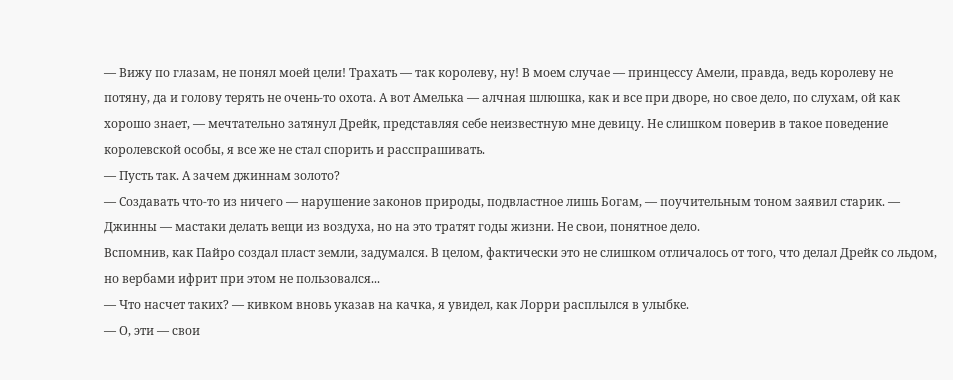— Вижу по глазам, не понял моей цели! Трахать — так королеву, ну! В моем случае — принцессу Амели, правда, ведь королеву не потяну, да и голову терять не очень-то охота. А вот Амелька — алчная шлюшка, как и все при дворе, но свое дело, по слухам, ой как хорошо знает, — мечтательно затянул Дрейк, представляя себе неизвестную мне девицу. Не слишком поверив в такое поведение королевской особы, я все же не стал спорить и расспрашивать.
— Пусть так. А зачем джиннам золото?
— Создавать что-то из ничего — нарушение законов природы, подвластное лишь Богам, — поучительным тоном заявил старик. — Джинны — мастаки делать вещи из воздуха, но на это тратят годы жизни. Не свои, понятное дело.
Вспомнив, как Пайро создал пласт земли, задумался. В целом, фактически это не слишком отличалось от того, что делал Дрейк со льдом, но вербами ифрит при этом не пользовался...
— Что насчет таких? — кивком вновь указав на качка, я увидел, как Лорри расплылся в улыбке.
— О, эти — свои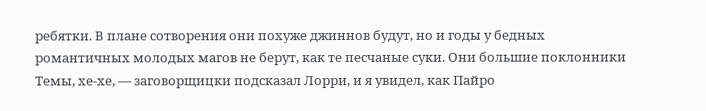ребятки. В плане сотворения они похуже джиннов будут, но и годы у бедных романтичных молодых магов не берут, как те песчаные суки. Они большие поклонники Темы, хе-хе, — заговорщицки подсказал Лорри, и я увидел, как Пайро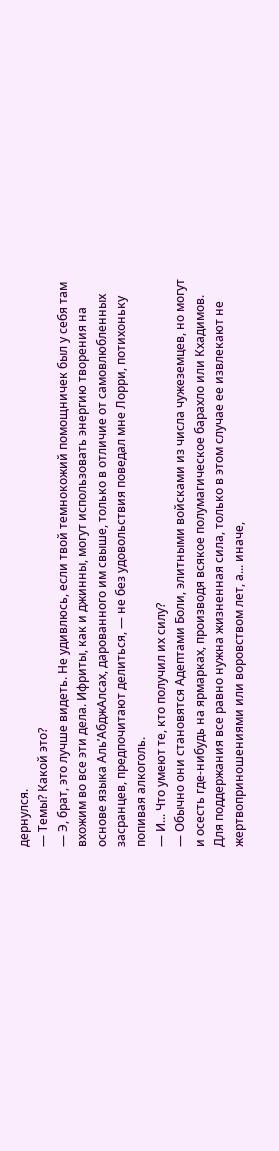дернулся.
— Темы? Какой это?
— Э, брат, это лучше видеть. Не удивлюсь, если твой темнокожий помощничек был у себя там вхожим во все эти дела. Ифриты, как и джинны, могут использовать энергию творения на основе языка Аль’АбджАлсах, дарованного им свыше, только в отличие от самовлюбленных засранцев, предпочитают делиться, — не без удовольствия поведал мне Лорри, потихоньку попивая алкоголь.
— И... Что умеют те, кто получил их силу?
— Обычно они становятся Адептами Боли, элитными войсками из числа чужеземцев, но могут и осесть где-нибудь на ярмарках, производя всякое полумагическое барахло или Кхадимов. Для поддержания все равно нужна жизненная сила, только в этом случае ее извлекают не жертвоприношениями или воровством лет, а... иначе,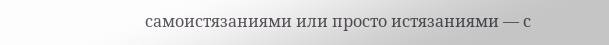самоистязаниями или просто истязаниями — с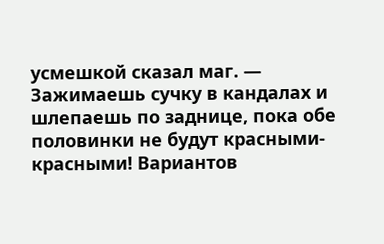усмешкой сказал маг. — Зажимаешь сучку в кандалах и шлепаешь по заднице, пока обе половинки не будут красными-красными! Вариантов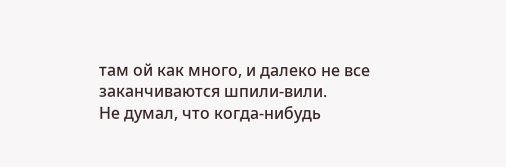там ой как много, и далеко не все заканчиваются шпили-вили.
Не думал, что когда-нибудь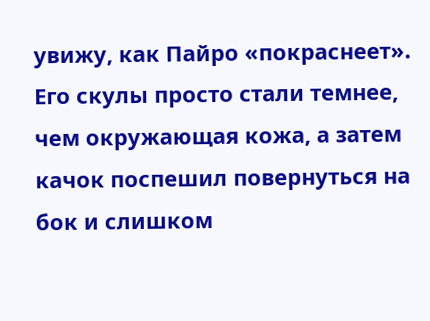увижу, как Пайро «покраснеет». Его скулы просто стали темнее, чем окружающая кожа, а затем качок поспешил повернуться на бок и слишком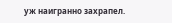уж наигранно захрапел.